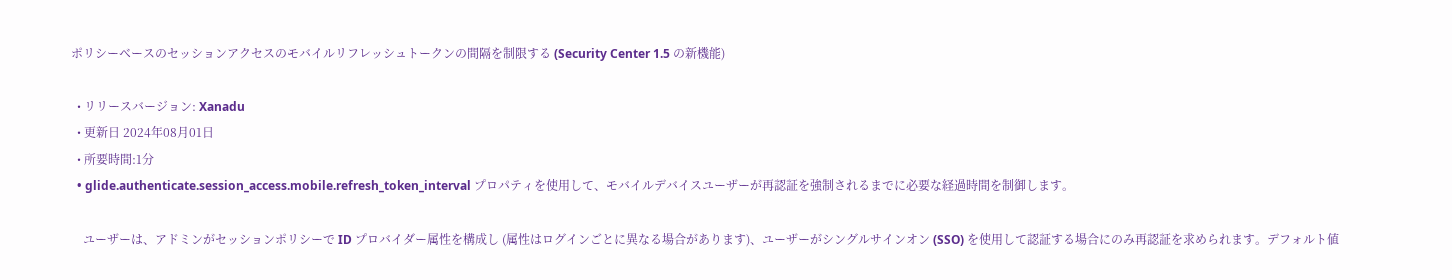ポリシーベースのセッションアクセスのモバイルリフレッシュトークンの間隔を制限する (Security Center 1.5 の新機能)

  • リリースバージョン: Xanadu
  • 更新日 2024年08月01日
  • 所要時間:1分
  • glide.authenticate.session_access.mobile.refresh_token_interval プロパティを使用して、モバイルデバイスユーザーが再認証を強制されるまでに必要な経過時間を制御します。

    ユーザーは、アドミンがセッションポリシーで ID プロバイダー属性を構成し (属性はログインごとに異なる場合があります)、ユーザーがシングルサインオン (SSO) を使用して認証する場合にのみ再認証を求められます。デフォルト値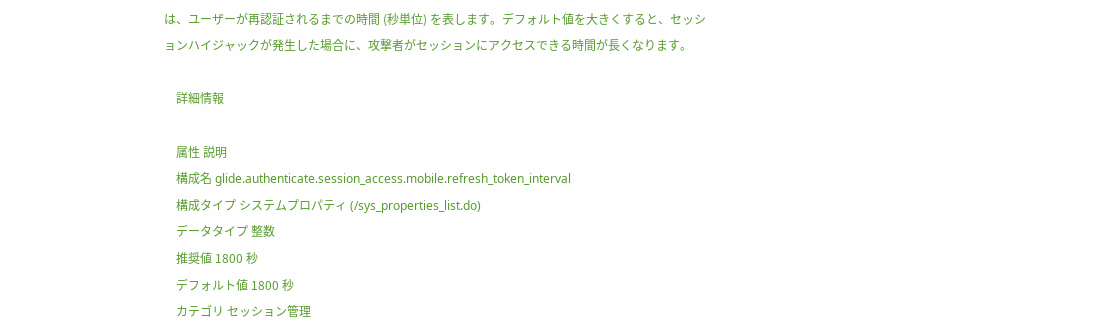は、ユーザーが再認証されるまでの時間 (秒単位) を表します。デフォルト値を大きくすると、セッションハイジャックが発生した場合に、攻撃者がセッションにアクセスできる時間が長くなります。

    詳細情報

    属性 説明
    構成名 glide.authenticate.session_access.mobile.refresh_token_interval
    構成タイプ システムプロパティ (/sys_properties_list.do)
    データタイプ 整数
    推奨値 1800 秒
    デフォルト値 1800 秒
    カテゴリ セッション管理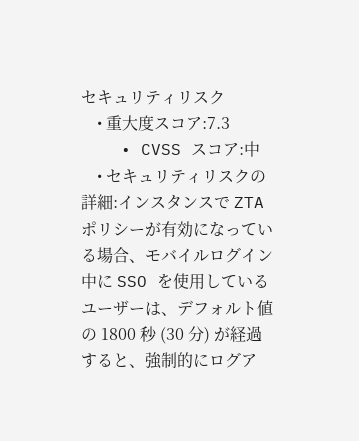セキュリティリスク
    • 重大度スコア:7.3
    • CVSS スコア:中
    • セキュリティリスクの詳細:インスタンスで ZTA ポリシーが有効になっている場合、モバイルログイン中に SSO を使用しているユーザーは、デフォルト値の 1800 秒 (30 分) が経過すると、強制的にログア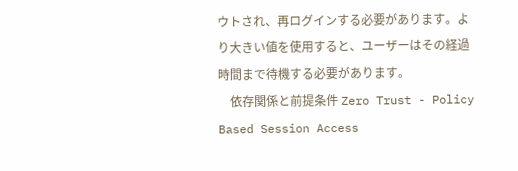ウトされ、再ログインする必要があります。より大きい値を使用すると、ユーザーはその経過時間まで待機する必要があります。
    依存関係と前提条件 Zero Trust - Policy Based Session Access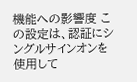機能への影響度 この設定は、認証にシングルサインオンを使用して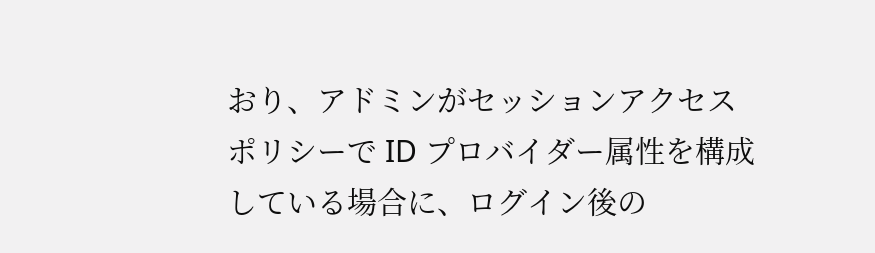おり、アドミンがセッションアクセスポリシーで ID プロバイダー属性を構成している場合に、ログイン後の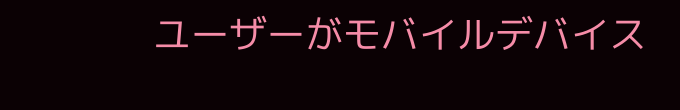ユーザーがモバイルデバイス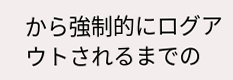から強制的にログアウトされるまでの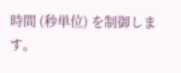時間 (秒単位) を制御します。